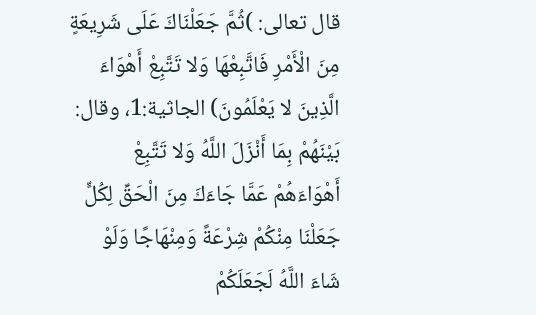قال تعالى: )ثُمَّ جَعَلْنَاكَ عَلَى شَرِيعَةٍ مِنَ الْأَمْرِ فَاتَّبِعْهَا وَلا تَتَّبِعْ أَهْوَاءَ الَّذِينَ لا يَعْلَمُونَ) الجاثية:1، وقال: بَيْنَهُمْ بِمَا أَنْزَلَ اللَّهُ وَلا تَتَّبِعْ أَهْوَاءَهُمْ عَمَّا جَاءَكَ مِنَ الْحَقِّ لِكُلٍّ جَعَلْنَا مِنْكُمْ شِرْعَةً وَمِنْهَاجًا وَلَوْ شَاءَ اللَّهُ لَجَعَلَكُمْ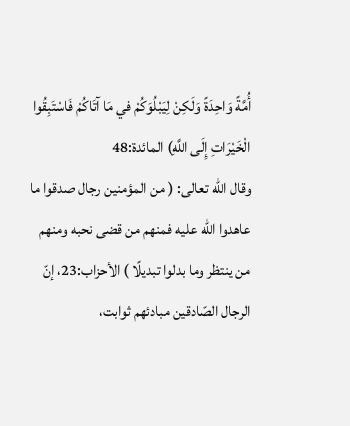أُمَّةً وَاحِدَةً وَلَكِنْ لِيَبْلُوَكُمْ في مَا آتَاكُمْ فَاسْتَبِقُوا الْخَيْرَاتِ إِلَى اللَّهِ) المائدة:48
وقال الله تعالى: ( من المؤمنين رجال صدقوا ما عاهدوا الله عليه فمنهم من قضى نحبه ومنهم من ينتظر وما بدلوا تبديلًا ) الأحزاب:23، إنّ الرجال الصّادقين مبادئهم ثوابت،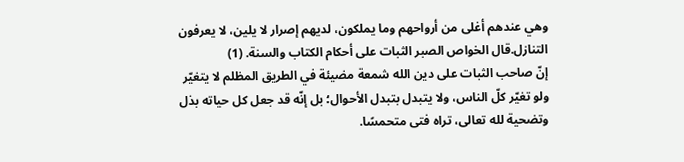وهي عندهم أغلى من أرواحهم وما يملكون، لديهم إصرار لا يلين، لا يعرفون التنازل.قال الخواص الصبر الثبات على أحكام الكتاب والسنة. (1)
إنّ صاحب الثبات على دين الله شمعة مضيئة في الطريق المظلم لا يتغيّر ولو تغيّر كلّ الناس، ولا يتبدل بتبدل الأحوال؛ بل إنّه قد جعل كل حياته بذل وتضحية لله تعالى، تراه فتى متحمسًا.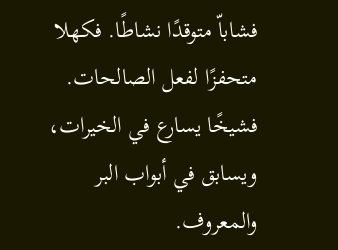فشاباّ متوقدًا نشاطًا. فكهلا متحفزًا لفعل الصالحات. فشيخًا يسارع في الخيرات، ويسابق في أبواب البر والمعروف.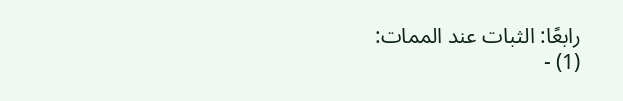رابعًا: الثبات عند الممات:
(1) -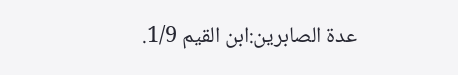عدة الصابرين:ابن القيم 1/9.